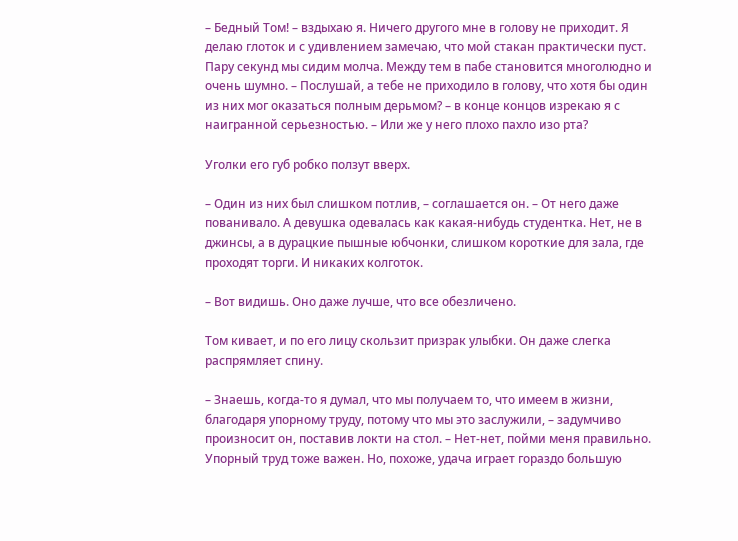– Бедный Том! – вздыхаю я. Ничего другого мне в голову не приходит. Я делаю глоток и с удивлением замечаю, что мой стакан практически пуст. Пару секунд мы сидим молча. Между тем в пабе становится многолюдно и очень шумно. – Послушай, а тебе не приходило в голову, что хотя бы один из них мог оказаться полным дерьмом? – в конце концов изрекаю я с наигранной серьезностью. – Или же у него плохо пахло изо рта?

Уголки его губ робко ползут вверх.

– Один из них был слишком потлив, – соглашается он. – От него даже пованивало. А девушка одевалась как какая-нибудь студентка. Нет, не в джинсы, а в дурацкие пышные юбчонки, слишком короткие для зала, где проходят торги. И никаких колготок.

– Вот видишь. Оно даже лучше, что все обезличено.

Том кивает, и по его лицу скользит призрак улыбки. Он даже слегка распрямляет спину.

– Знаешь, когда-то я думал, что мы получаем то, что имеем в жизни, благодаря упорному труду, потому что мы это заслужили, – задумчиво произносит он, поставив локти на стол. – Нет-нет, пойми меня правильно. Упорный труд тоже важен. Но, похоже, удача играет гораздо большую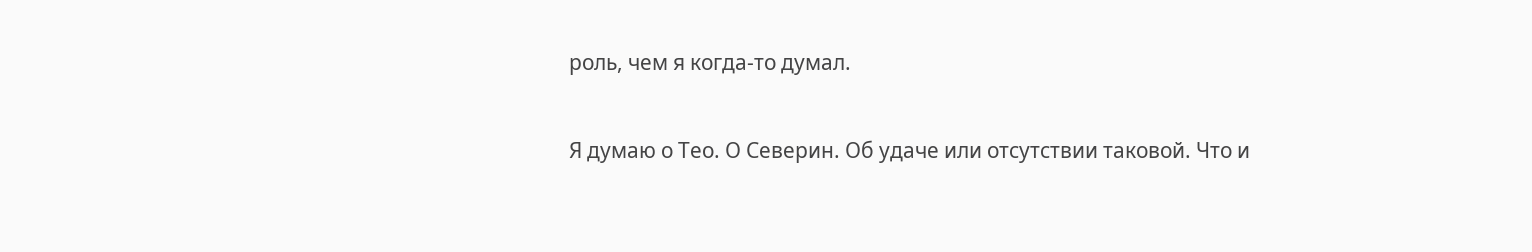роль, чем я когда-то думал.

Я думаю о Тео. О Северин. Об удаче или отсутствии таковой. Что и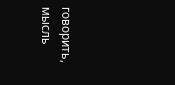говорить, мысль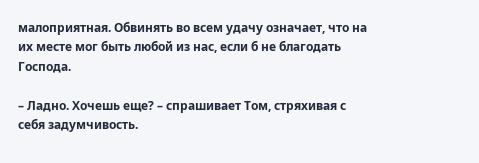малоприятная. Обвинять во всем удачу означает, что на их месте мог быть любой из нас, если б не благодать Господа.

– Ладно. Хочешь еще? – спрашивает Том, стряхивая с себя задумчивость.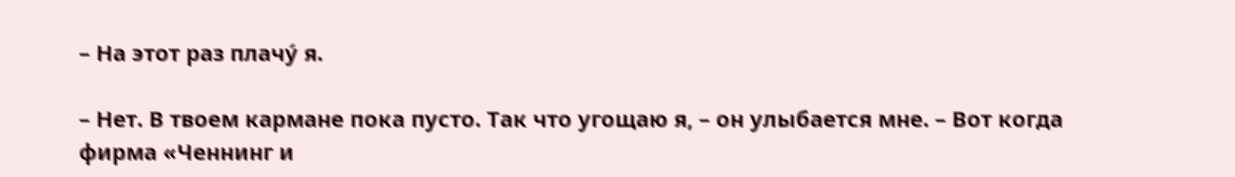– На этот раз плачý я.

– Нет. В твоем кармане пока пусто. Так что угощаю я, – он улыбается мне. – Вот когда фирма «Ченнинг и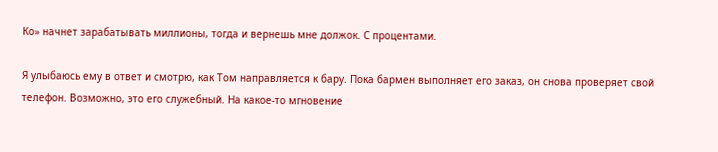Ко» начнет зарабатывать миллионы, тогда и вернешь мне должок. С процентами.

Я улыбаюсь ему в ответ и смотрю, как Том направляется к бару. Пока бармен выполняет его заказ, он снова проверяет свой телефон. Возможно, это его служебный. На какое-то мгновение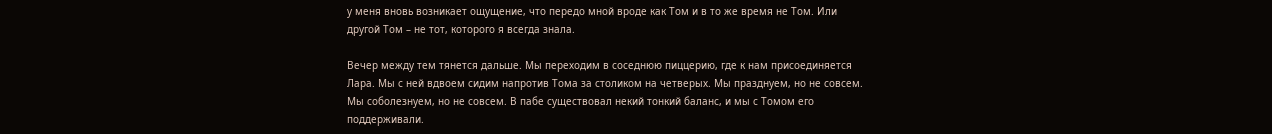у меня вновь возникает ощущение, что передо мной вроде как Том и в то же время не Том. Или другой Том – не тот, которого я всегда знала.

Вечер между тем тянется дальше. Мы переходим в соседнюю пиццерию, где к нам присоединяется Лара. Мы с ней вдвоем сидим напротив Тома за столиком на четверых. Мы празднуем, но не совсем. Мы соболезнуем, но не совсем. В пабе существовал некий тонкий баланс, и мы с Томом его поддерживали.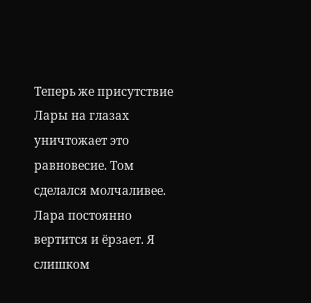Теперь же присутствие Лары на глазах уничтожает это равновесие. Том сделался молчаливее. Лара постоянно вертится и ёрзает. Я слишком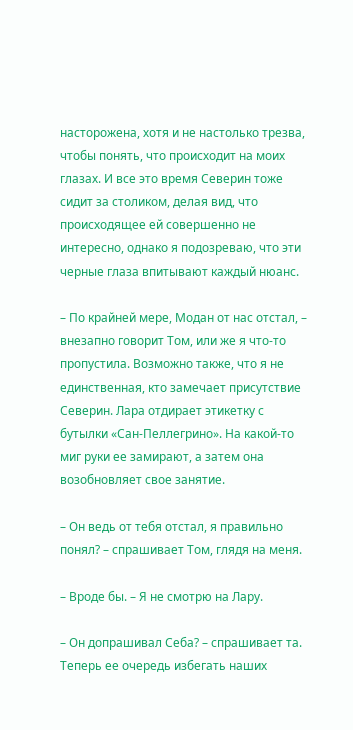насторожена, хотя и не настолько трезва, чтобы понять, что происходит на моих глазах. И все это время Северин тоже сидит за столиком, делая вид, что происходящее ей совершенно не интересно, однако я подозреваю, что эти черные глаза впитывают каждый нюанс.

– По крайней мере, Модан от нас отстал, – внезапно говорит Том, или же я что-то пропустила. Возможно также, что я не единственная, кто замечает присутствие Северин. Лара отдирает этикетку с бутылки «Сан-Пеллегрино». На какой-то миг руки ее замирают, а затем она возобновляет свое занятие.

– Он ведь от тебя отстал, я правильно понял? – спрашивает Том, глядя на меня.

– Вроде бы. – Я не смотрю на Лару.

– Он допрашивал Себа? – спрашивает та. Теперь ее очередь избегать наших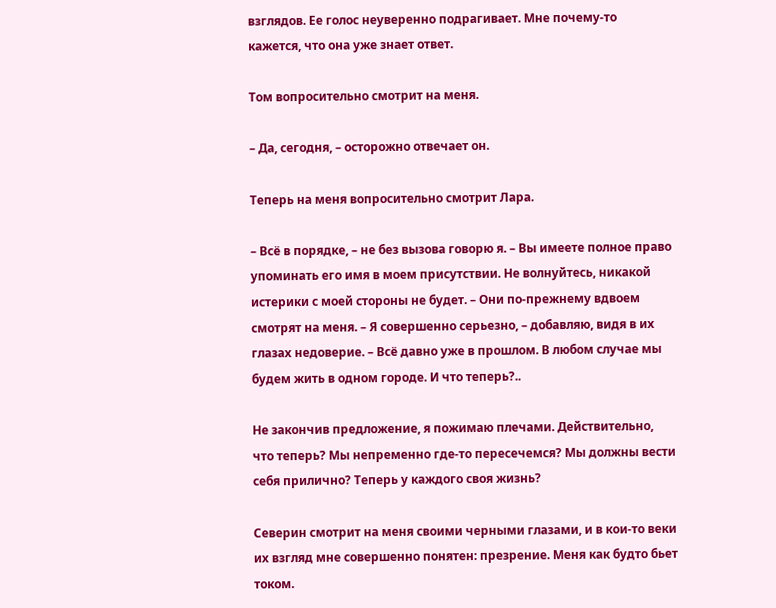взглядов. Ее голос неуверенно подрагивает. Мне почему-то кажется, что она уже знает ответ.

Том вопросительно смотрит на меня.

– Да, сегодня, – осторожно отвечает он.

Теперь на меня вопросительно смотрит Лара.

– Всё в порядке, – не без вызова говорю я. – Вы имеете полное право упоминать его имя в моем присутствии. Не волнуйтесь, никакой истерики с моей стороны не будет. – Они по-прежнему вдвоем смотрят на меня. – Я совершенно серьезно, – добавляю, видя в их глазах недоверие. – Всё давно уже в прошлом. В любом случае мы будем жить в одном городе. И что теперь?..

Не закончив предложение, я пожимаю плечами. Действительно, что теперь? Мы непременно где-то пересечемся? Мы должны вести себя прилично? Теперь у каждого своя жизнь?

Северин смотрит на меня своими черными глазами, и в кои-то веки их взгляд мне совершенно понятен: презрение. Меня как будто бьет током.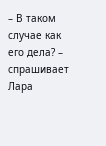– В таком случае как его дела? – спрашивает Лара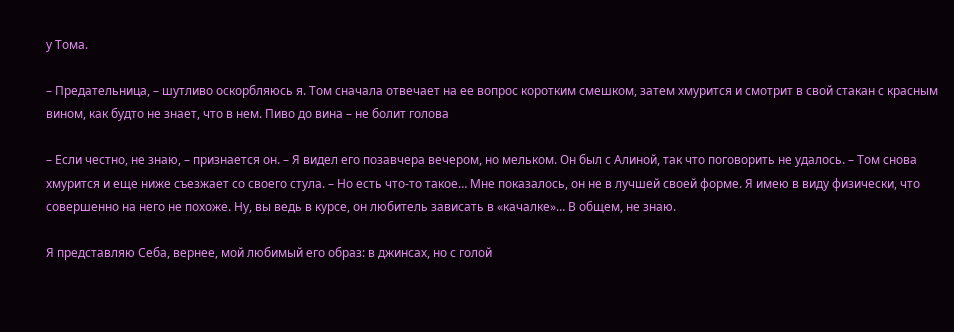у Тома.

– Предательница, – шутливо оскорбляюсь я. Том сначала отвечает на ее вопрос коротким смешком, затем хмурится и смотрит в свой стакан с красным вином, как будто не знает, что в нем. Пиво до вина – не болит голова

– Если честно, не знаю, – признается он. – Я видел его позавчера вечером, но мельком. Он был с Алиной, так что поговорить не удалось. – Том снова хмурится и еще ниже съезжает со своего стула. – Но есть что-то такое… Мне показалось, он не в лучшей своей форме. Я имею в виду физически, что совершенно на него не похоже. Ну, вы ведь в курсе, он любитель зависать в «качалке»… В общем, не знаю.

Я представляю Себа, вернее, мой любимый его образ: в джинсах, но с голой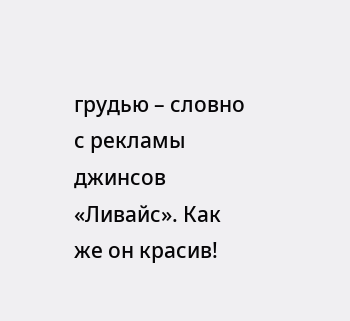грудью – словно с рекламы джинсов «Ливайс». Как же он красив!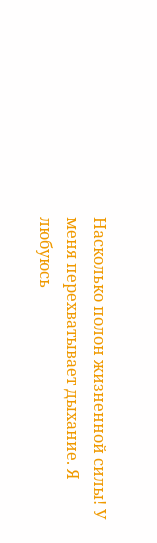Насколько полон жизненной силы! У меня перехватывает дыхание. Я любуюсь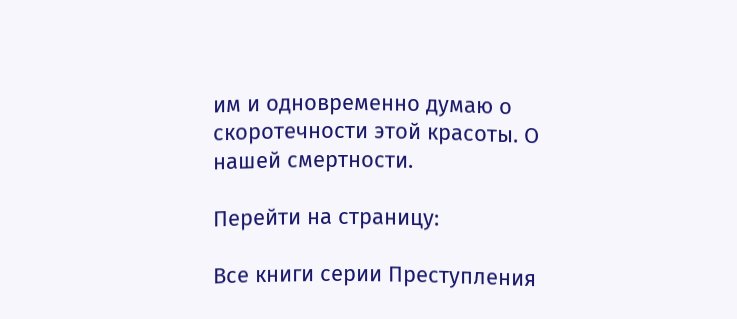им и одновременно думаю о скоротечности этой красоты. О нашей смертности.

Перейти на страницу:

Все книги серии Преступления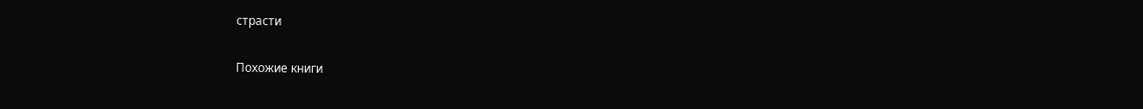страсти

Похожие книги